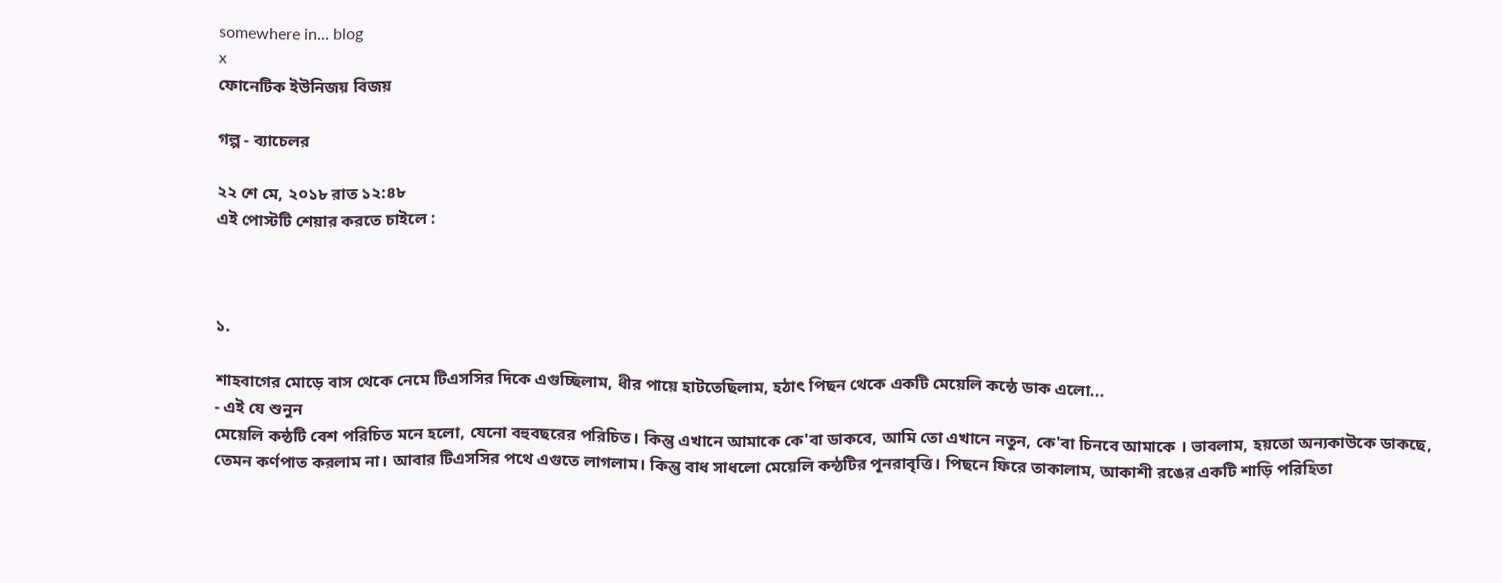somewhere in... blog
x
ফোনেটিক ইউনিজয় বিজয়

গল্প - ব্যাচেলর

২২ শে মে, ২০১৮ রাত ১২:৪৮
এই পোস্টটি শেয়ার করতে চাইলে :



১.

শাহবাগের মোড়ে বাস থেকে নেমে টিএসসির দিকে এগুচ্ছিলাম, ধীর পায়ে হাটতেছিলাম, হঠাৎ পিছন থেকে একটি মেয়েলি কন্ঠে ডাক এলো...
- এই যে শুনুন
মেয়েলি কন্ঠটি বেশ পরিচিত মনে হলো, যেনো বহুবছরের পরিচিত। কিন্তু এখানে আমাকে কে'বা ডাকবে, আমি তো এখানে নতুন, কে'বা চিনবে আমাকে । ভাবলাম, হয়তো অন্যকাউকে ডাকছে, তেমন কর্ণপাত করলাম না। আবার টিএসসির পথে এগুতে লাগলাম। কিন্তু বাধ সাধলো মেয়েলি কন্ঠটির পূনরাবৃত্তি। পিছনে ফিরে তাকালাম, আকাশী রঙের একটি শাড়ি পরিহিতা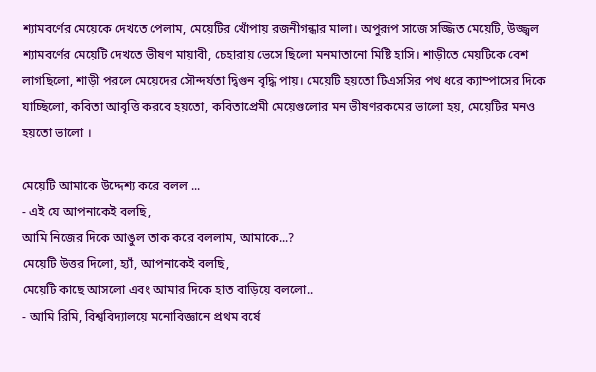শ্যামবর্ণের মেয়েকে দেখতে পেলাম, মেয়েটির খোঁপায় রজনীগন্ধার মালা। অপুরূপ সাজে সজ্জিত মেয়েটি, উজ্জ্বল শ্যামবর্ণের মেয়েটি দেখতে ভীষণ মায়াবী, চেহারায় ভেসে ছিলো মনমাতানো মিষ্টি হাসি। শাড়ীতে মেয়টিকে বেশ লাগছিলো, শাড়ী পরলে মেয়েদের সৌন্দর্যতা দ্বিগুন বৃদ্ধি পায়। মেয়েটি হয়তো টিএসসির পথ ধরে ক্যাম্পাসের দিকে যাচ্ছিলো, কবিতা আবৃত্তি করবে হয়তো, কবিতাপ্রেমী মেয়েগুলোর মন ভীষণরকমের ভালো হয়, মেয়েটির মনও হয়তো ভালো ।

মেয়েটি আমাকে উদ্দেশ্য করে বলল ...
- এই যে আপনাকেই বলছি,
আমি নিজের দিকে আঙুল তাক করে বললাম, আমাকে...?
মেয়েটি উত্তর দিলো, হ্যাঁ, আপনাকেই বলছি,
মেয়েটি কাছে আসলো এবং আমার দিকে হাত বাড়িয়ে বললো..
- আমি রিমি, বিশ্ববিদ্যালয়ে মনোবিজ্ঞানে প্রথম বর্ষে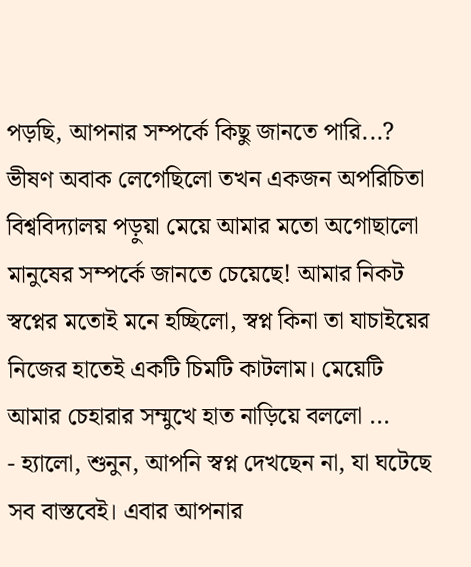পড়ছি, আপনার সম্পর্কে কিছু জানতে পারি...?
ভীষণ অবাক লেগেছিলো তখন একজন অপরিচিতা বিশ্ববিদ্যালয় পড়ুয়া মেয়ে আমার মতো অগোছালো মানুষের সম্পর্কে জানতে চেয়েছে! আমার নিকট স্বপ্নের মতোই মনে হচ্ছিলো, স্বপ্ন কিনা তা যাচাইয়ের নিজের হাতেই একটি চিমটি কাটলাম। মেয়েটি আমার চেহারার সম্মুখে হাত নাড়িয়ে বললো ...
- হ্যালো, শুনুন, আপনি স্বপ্ন দেখছেন না, যা ঘটেছে সব বাস্তবেই। এবার আপনার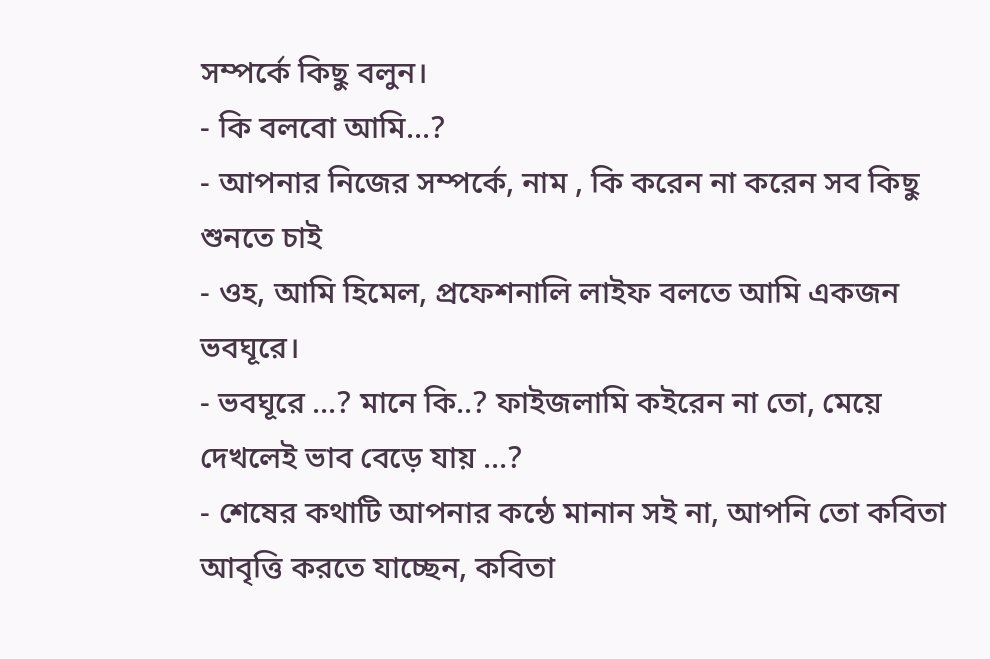সম্পর্কে কিছু বলুন।
- কি বলবো আমি...?
- আপনার নিজের সম্পর্কে, নাম , কি করেন না করেন সব কিছু শুনতে চাই
- ওহ, আমি হিমেল, প্রফেশনালি লাইফ বলতে আমি একজন ভবঘূরে।
- ভবঘূরে ...? মানে কি..? ফাইজলামি কইরেন না তো, মেয়ে দেখলেই ভাব বেড়ে যায় ...?
- শেষের কথাটি আপনার কন্ঠে মানান সই না, আপনি তো কবিতা আবৃত্তি করতে যাচ্ছেন, কবিতা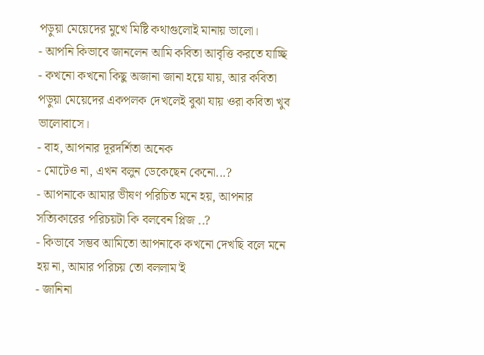পড়ুয়া মেয়েদের মুখে মিষ্টি কথাগুলোই মানায় ভালো।
- আপনি কিভাবে জানলেন আমি কবিতা আবৃত্তি করতে যাচ্ছি
- কখনো কখনো কিছু অজানা জানা হয়ে যায়, আর কবিতা পড়ুয়া মেয়েদের একপলক দেখলেই বুঝা যায় ওরা কবিতা খুব ভালোবাসে।
- বাহ, আপনার দূরদর্শিতা অনেক
- মোটেও না, এখন বলুন ডেকেছেন কেনো...?
- আপনাকে আমার ভীষণ পরিচিত মনে হয়, আপনার সত্যিকারের পরিচয়টা কি বলবেন প্লিজ ..?
- কিভাবে সম্ভব আমিতো আপনাকে কখনো দেখছি বলে মনে হয় না, আমার পরিচয় তো বললাম'ই
- জানিনা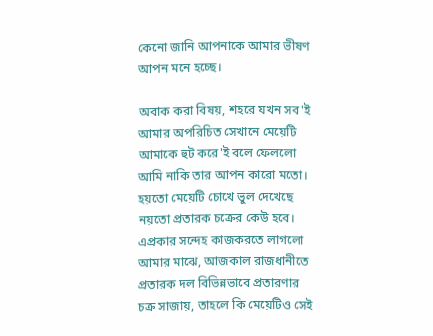কেনো জানি আপনাকে আমার ভীষণ আপন মনে হচ্ছে।

অবাক করা বিষয়, শহরে যখন সব'ই আমার অপরিচিত সেখানে মেয়েটি আমাকে হুট করে'ই বলে ফেললো আমি নাকি তার আপন কারো মতো। হয়তো মেয়েটি চোখে ভুল দেখেছে নয়তো প্রতারক চক্রের কেউ হবে। এপ্রকার সন্দেহ কাজকরতে লাগলো আমার মাঝে, আজকাল রাজধানীতে প্রতারক দল বিভিন্নভাবে প্রতারণার চক্র সাজায়, তাহলে কি মেয়েটিও সেই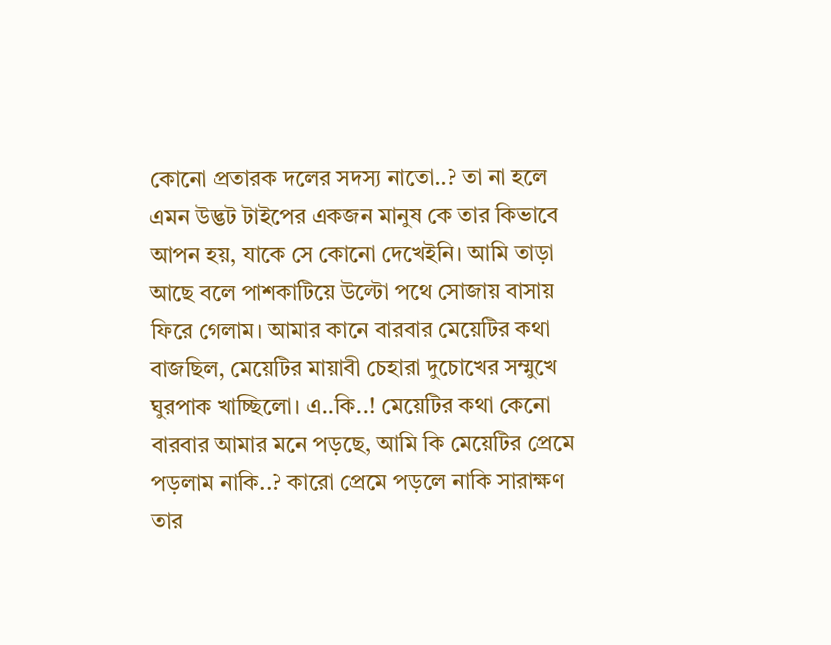কোনো প্রতারক দলের সদস্য নাতো..? তা না হলে এমন উদ্ভট টাইপের একজন মানুষ কে তার কিভাবে আপন হয়, যাকে সে কোনো দেখেইনি। আমি তাড়া আছে বলে পাশকাটিয়ে উল্টো পথে সোজায় বাসায় ফিরে গেলাম। আমার কানে বারবার মেয়েটির কথা বাজছিল, মেয়েটির মায়াবী চেহারা দুচোখের সম্মুখে ঘুরপাক খাচ্ছিলো। এ..কি..! মেয়েটির কথা কেনো বারবার আমার মনে পড়ছে, আমি কি মেয়েটির প্রেমে পড়লাম নাকি..? কারো প্রেমে পড়লে নাকি সারাক্ষণ তার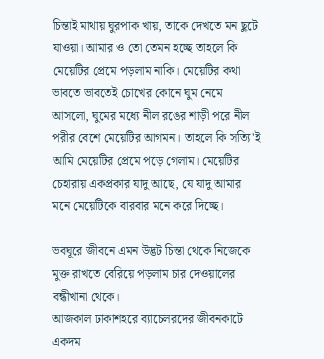চিন্তাই মাথায় ঘুরপাক খায়, তাকে দেখতে মন ছুটে যাওয়া। আমার ও তো তেমন হচ্ছে তাহলে কি মেয়েটির প্রেমে পড়লাম নাকি। মেয়েটির কথা ভাবতে ভাবতেই চোখের কোনে ঘুম নেমে আসলো, ঘুমের মধ্যে নীল রঙের শাড়ী পরে নীল পরীর বেশে মেয়েটির আগমন। তাহলে কি সত্যি'ই আমি মেয়েটির প্রেমে পড়ে গেলাম। মেয়েটির চেহারায় একপ্রকার যাদু আছে, যে যাদু আমার মনে মেয়েটিকে বারবার মনে করে দিচ্ছে।

ভবঘূরে জীবনে এমন উদ্ভট চিন্তা থেকে নিজেকে মুক্ত রাখতে বেরিয়ে পড়লাম চার দেওয়ালের বন্ধীখানা থেকে।
আজকাল ঢাকাশহরে ব্যাচেলরদের জীবনকাটে একদম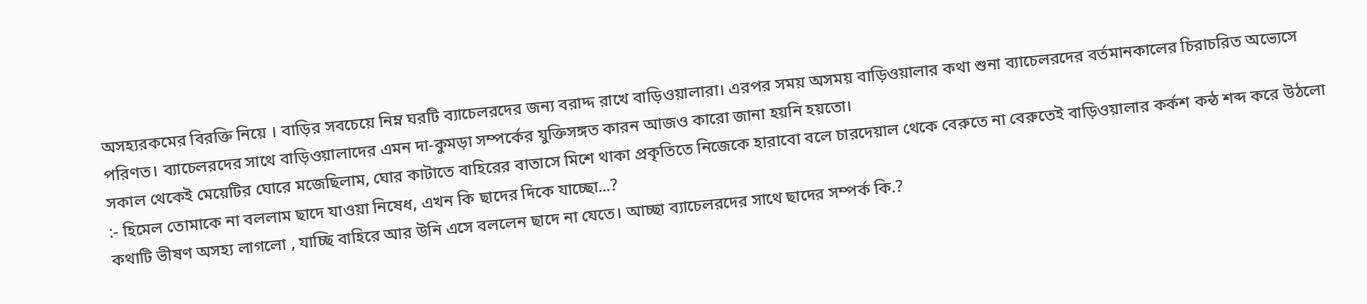অসহ্যরকমের বিরক্তি নিয়ে । বাড়ির সবচেয়ে নিম্ন ঘরটি ব্যাচেলরদের জন্য বরাদ্দ রাখে বাড়িওয়ালারা। এরপর সময় অসময় বাড়িওয়ালার কথা শুনা ব্যাচেলরদের বর্তমানকালের চিরাচরিত অভ্যেসে পরিণত। ব্যাচেলরদের সাথে বাড়িওয়ালাদের এমন দা-কুমড়া সম্পর্কের যুক্তিসঙ্গত কারন আজও কারো জানা হয়নি হয়তো।
সকাল থেকেই মেয়েটির ঘোরে মজেছিলাম, ঘোর কাটাতে বাহিরের বাতাসে মিশে থাকা প্রকৃতিতে নিজেকে হারাবো বলে চারদেয়াল থেকে বেরুতে না বেরুতেই বাড়িওয়ালার কর্কশ কন্ঠ শব্দ করে উঠলো :- হিমেল তোমাকে না বললাম ছাদে যাওয়া নিষেধ, এখন কি ছাদের দিকে যাচ্ছো...?
কথাটি ভীষণ অসহ্য লাগলো , যাচ্ছি বাহিরে আর উনি এসে বললেন ছাদে না যেতে। আচ্ছা ব্যাচেলরদের সাথে ছাদের সম্পর্ক কি.?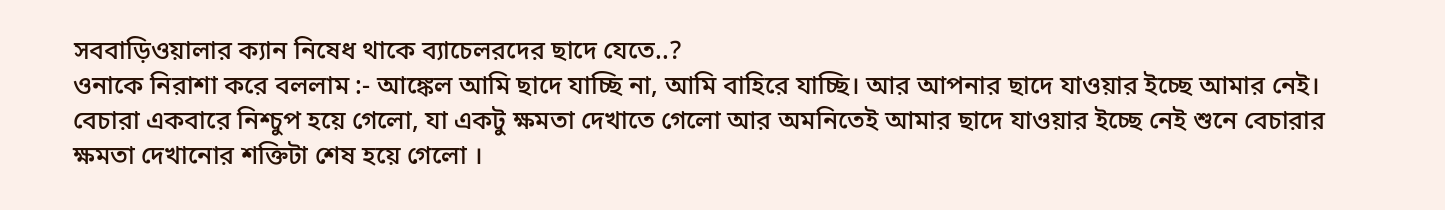সববাড়িওয়ালার ক্যান নিষেধ থাকে ব্যাচেলরদের ছাদে যেতে..?
ওনাকে নিরাশা করে বললাম :- আঙ্কেল আমি ছাদে যাচ্ছি না, আমি বাহিরে যাচ্ছি। আর আপনার ছাদে যাওয়ার ইচ্ছে আমার নেই।
বেচারা একবারে নিশ্চুপ হয়ে গেলো, যা একটু ক্ষমতা দেখাতে গেলো আর অমনিতেই আমার ছাদে যাওয়ার ইচ্ছে নেই শুনে বেচারার ক্ষমতা দেখানোর শক্তিটা শেষ হয়ে গেলো ।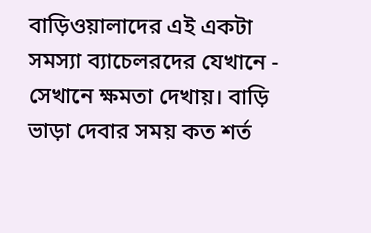বাড়িওয়ালাদের এই একটা সমস্যা ব্যাচেলরদের যেখানে - সেখানে ক্ষমতা দেখায়। বাড়ি ভাড়া দেবার সময় কত শর্ত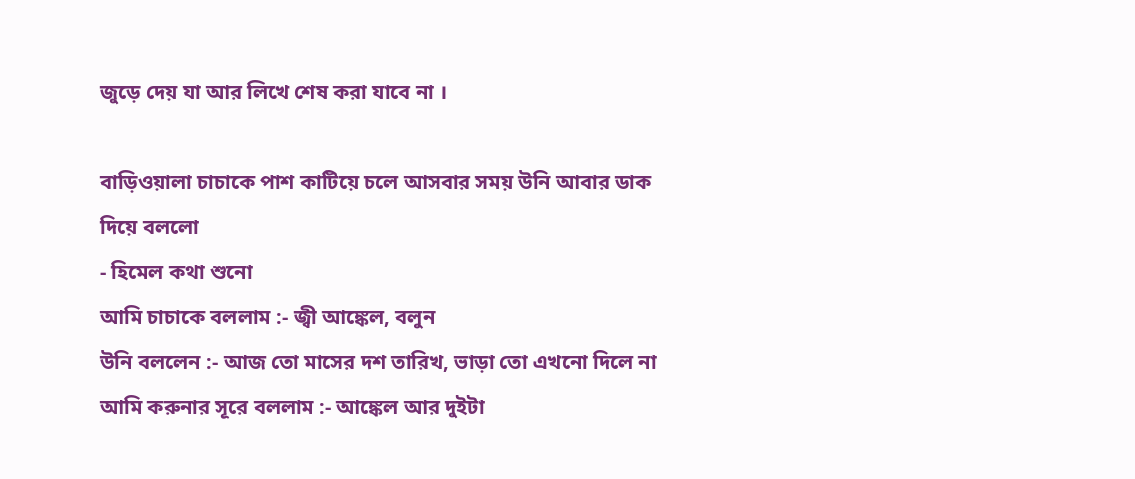জুড়ে দেয় যা আর লিখে শেষ করা যাবে না ।

বাড়িওয়ালা চাচাকে পাশ কাটিয়ে চলে আসবার সময় উনি আবার ডাক দিয়ে বললো
- হিমেল কথা শুনো
আমি চাচাকে বললাম :- জ্বী আঙ্কেল, বলুন
উনি বললেন :- আজ তো মাসের দশ তারিখ, ভাড়া তো এখনো দিলে না
আমি করুনার সূরে বললাম :- আঙ্কেল আর দুইটা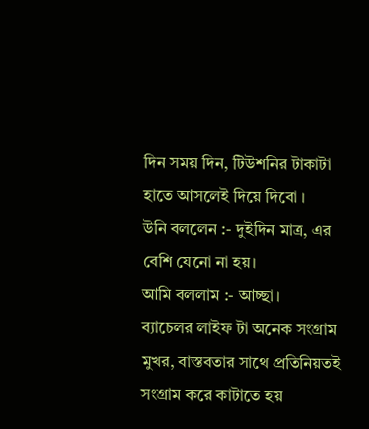দিন সময় দিন, টিউশনির টাকাটা হাতে আসলেই দিয়ে দিবো ।
উনি বললেন :- দুইদিন মাত্র, এর বেশি যেনো না হয়।
আমি বললাম :- আচ্ছা।
ব্যাচেলর লাইফ টা অনেক সংগ্রাম মুখর, বাস্তবতার সাথে প্রতিনিয়তই সংগ্রাম করে কাটাতে হয়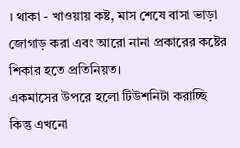। থাকা - খাওয়ায় কষ্ট, মাস শেষে বাসা ভাড়া জোগাড় করা এবং আরো নানা প্রকারের কষ্টের শিকার হতে প্রতিনিয়ত।
একমাসের উপরে হলো টিউশনিটা করাচ্ছি কিন্তু এখনো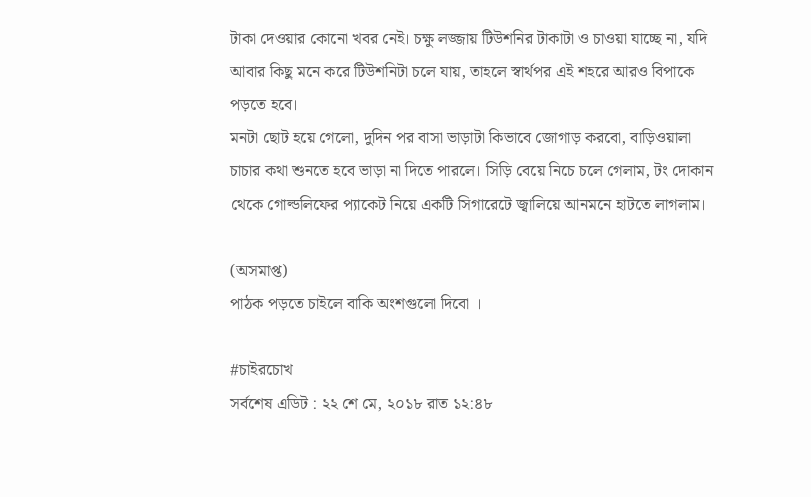টাকা দেওয়ার কোনো খবর নেই। চক্ষু লজ্জায় টিউশনির টাকাটা ও চাওয়া যাচ্ছে না, যদি আবার কিছু মনে করে টিউশনিটা চলে যায়, তাহলে স্বার্থপর এই শহরে আরও বিপাকে পড়তে হবে।
মনটা ছোট হয়ে গেলো, দুদিন পর বাসা ভাড়াটা কিভাবে জোগাড় করবো, বাড়িওয়ালা চাচার কথা শুনতে হবে ভাড়া না দিতে পারলে। সিড়ি বেয়ে নিচে চলে গেলাম, টং দোকান থেকে গোল্ডলিফের প্যাকেট নিয়ে একটি সিগারেটে জ্বালিয়ে আনমনে হাটতে লাগলাম।

(অসমাপ্ত)
পাঠক পড়তে চাইলে বাকি অংশগুলো দিবো ।

#চাইরচোখ
সর্বশেষ এডিট : ২২ শে মে, ২০১৮ রাত ১২:৪৮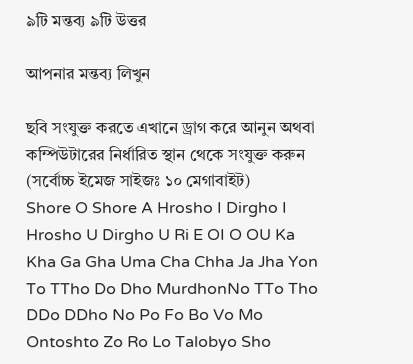৯টি মন্তব্য ৯টি উত্তর

আপনার মন্তব্য লিখুন

ছবি সংযুক্ত করতে এখানে ড্রাগ করে আনুন অথবা কম্পিউটারের নির্ধারিত স্থান থেকে সংযুক্ত করুন (সর্বোচ্চ ইমেজ সাইজঃ ১০ মেগাবাইট)
Shore O Shore A Hrosho I Dirgho I Hrosho U Dirgho U Ri E OI O OU Ka Kha Ga Gha Uma Cha Chha Ja Jha Yon To TTho Do Dho MurdhonNo TTo Tho DDo DDho No Po Fo Bo Vo Mo Ontoshto Zo Ro Lo Talobyo Sho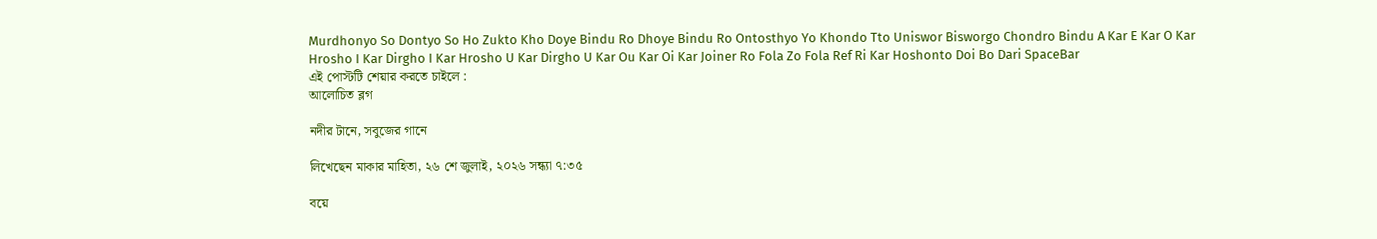Murdhonyo So Dontyo So Ho Zukto Kho Doye Bindu Ro Dhoye Bindu Ro Ontosthyo Yo Khondo Tto Uniswor Bisworgo Chondro Bindu A Kar E Kar O Kar Hrosho I Kar Dirgho I Kar Hrosho U Kar Dirgho U Kar Ou Kar Oi Kar Joiner Ro Fola Zo Fola Ref Ri Kar Hoshonto Doi Bo Dari SpaceBar
এই পোস্টটি শেয়ার করতে চাইলে :
আলোচিত ব্লগ

নদীর টানে, সবুজের গানে

লিখেছেন মাকার মাহিতা, ২৬ শে জুলাই, ২০২৬ সন্ধ্যা ৭:৩৫

বয়ে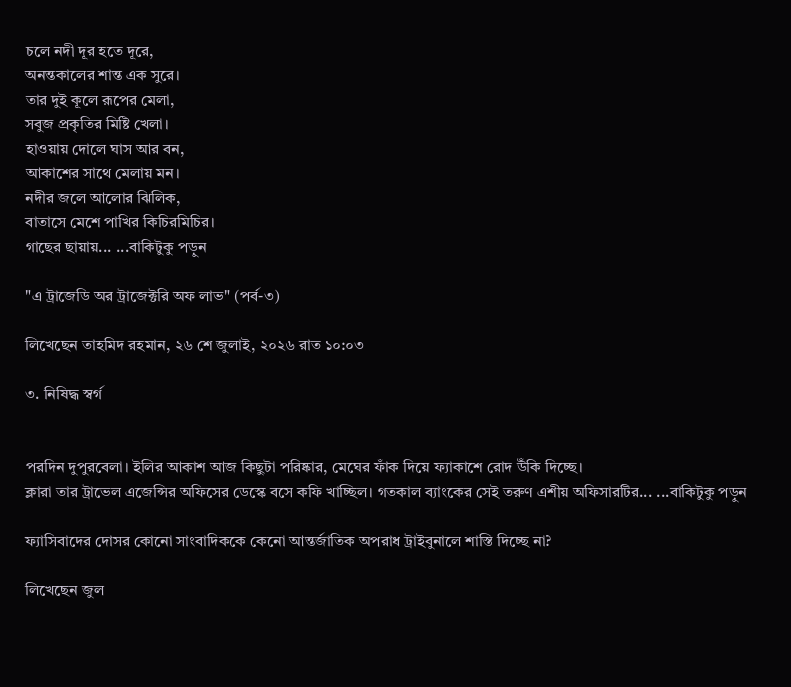চলে নদী দূর হতে দূরে,
অনন্তকালের শান্ত এক সুরে।
তার দুই কূলে রূপের মেলা,
সবুজ প্রকৃতির মিষ্টি খেলা।
হাওয়ায় দোলে ঘাস আর বন,
আকাশের সাথে মেলায় মন।
নদীর জলে আলোর ঝিলিক,
বাতাসে মেশে পাখির কিচিরমিচির।
গাছের ছায়ায়... ...বাকিটুকু পড়ুন

"এ ট্রাজেডি অর ট্রাজেক্টরি অফ লাভ" (পর্ব-৩)

লিখেছেন তাহমিদ রহমান, ২৬ শে জুলাই, ২০২৬ রাত ১০:০৩

৩. নিষিদ্ধ স্বর্গ


পরদিন দুপুরবেলা। ইলির আকাশ আজ কিছুটা পরিষ্কার, মেঘের ফাঁক দিয়ে ফ্যাকাশে রোদ উঁকি দিচ্ছে।
ক্লারা তার ট্রাভেল এজেন্সির অফিসের ডেস্কে বসে কফি খাচ্ছিল। গতকাল ব্যাংকের সেই তরুণ এশীয় অফিসারটির... ...বাকিটুকু পড়ুন

ফ্যাসিবাদের দোসর কোনো সাংবাদিককে কেনো আন্তর্জাতিক অপরাধ ট্রাইবুনালে শাস্তি দিচ্ছে না?

লিখেছেন জুল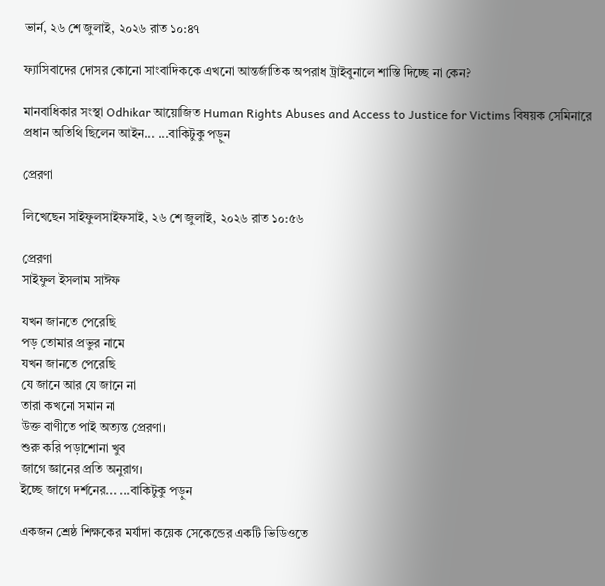ভার্ন, ২৬ শে জুলাই, ২০২৬ রাত ১০:৪৭

ফ্যাসিবাদের দোসর কোনো সাংবাদিককে এখনো আন্তর্জাতিক অপরাধ ট্রাইবুনালে শাস্তি দিচ্ছে না কেন?

মানবাধিকার সংস্থা Odhikar আয়োজিত Human Rights Abuses and Access to Justice for Victims বিষয়ক সেমিনারে প্রধান অতিথি ছিলেন আইন... ...বাকিটুকু পড়ুন

প্রেরণা

লিখেছেন সাইফুলসাইফসাই, ২৬ শে জুলাই, ২০২৬ রাত ১০:৫৬

প্রেরণা
সাইফুল ইসলাম সাঈফ

যখন জানতে পেরেছি
পড় তোমার প্রভুর নামে
যখন জানতে পেরেছি
যে জানে আর যে জানে না
তারা কখনো সমান না
উক্ত বাণীতে পাই অত্যন্ত প্রেরণা।
শুরু করি পড়াশোনা খুব
জাগে জ্ঞানের প্রতি অনুরাগ।
ইচ্ছে জাগে দর্শনের... ...বাকিটুকু পড়ুন

একজন শ্রেষ্ঠ শিক্ষকের মর্যাদা কয়েক সেকেন্ডের একটি ভিডিওতে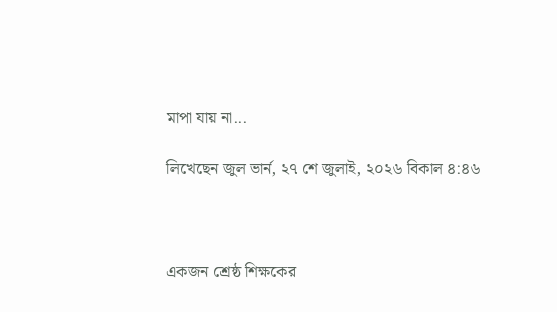মাপা যায় না...

লিখেছেন জুল ভার্ন, ২৭ শে জুলাই, ২০২৬ বিকাল ৪:৪৬



একজন শ্রেষ্ঠ শিক্ষকের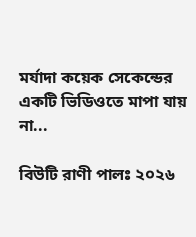মর্যাদা কয়েক সেকেন্ডের একটি ভিডিওতে মাপা যায় না...

বিউটি রাণী পালঃ ২০২৬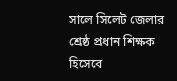সালে সিলেট জেলার শ্রেষ্ঠ প্রধান শিক্ষক হিসেবে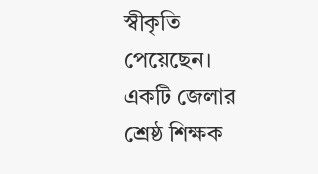স্বীকৃতি পেয়েছেন। একটি জেলার শ্রেষ্ঠ শিক্ষক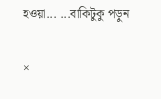হওয়া... ...বাকিটুকু পড়ুন

×